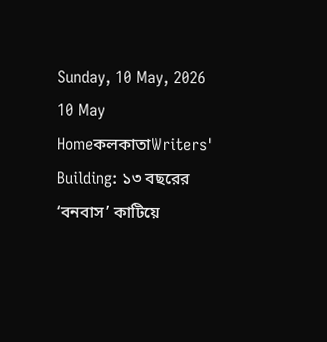Sunday, 10 May, 2026
10 May
HomeকলকাতাWriters' Building: ১৩ বছরের ‘বনবাস’ কাটিয়ে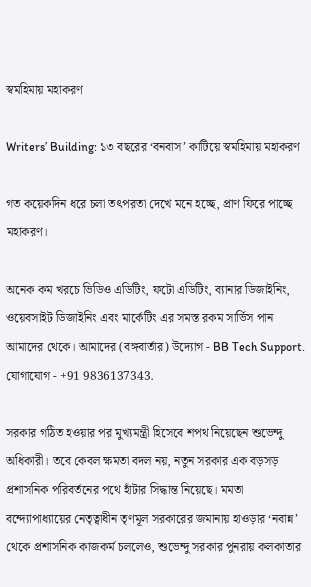স্বমহিমায় মহাকরণ

Writers’ Building: ১৩ বছরের ‘বনবাস’ কাটিয়ে স্বমহিমায় মহাকরণ

গত কয়েকদিন ধরে চলা তৎপরতা দেখে মনে হচ্ছে, প্রাণ ফিরে পাচ্ছে মহাকরণ।

অনেক কম খরচে ভিডিও এডিটিং, ফটো এডিটিং, ব্যানার ডিজাইনিং, ওয়েবসাইট ডিজাইনিং এবং মার্কেটিং এর সমস্ত রকম সার্ভিস পান আমাদের থেকে। আমাদের (বঙ্গবার্তার) উদ্যোগ - BB Tech Support. যোগাযোগ - +91 9836137343.

সরকার গঠিত হওয়ার পর মুখ্যমন্ত্রী হিসেবে শপথ নিয়েছেন শুভেন্দু অধিকারী। তবে কেবল ক্ষমতা বদল নয়, নতুন সরকার এক বড়সড় প্রশাসনিক পরিবর্তনের পথে হাঁটার সিদ্ধান্ত নিয়েছে। মমতা বন্দ্যোপাধ্যায়ের নেতৃত্বাধীন তৃণমূল সরকারের জমানায় হাওড়ার ‘নবান্ন’ থেকে প্রশাসনিক কাজকর্ম চললেও, শুভেন্দু সরকার পুনরায় কলকাতার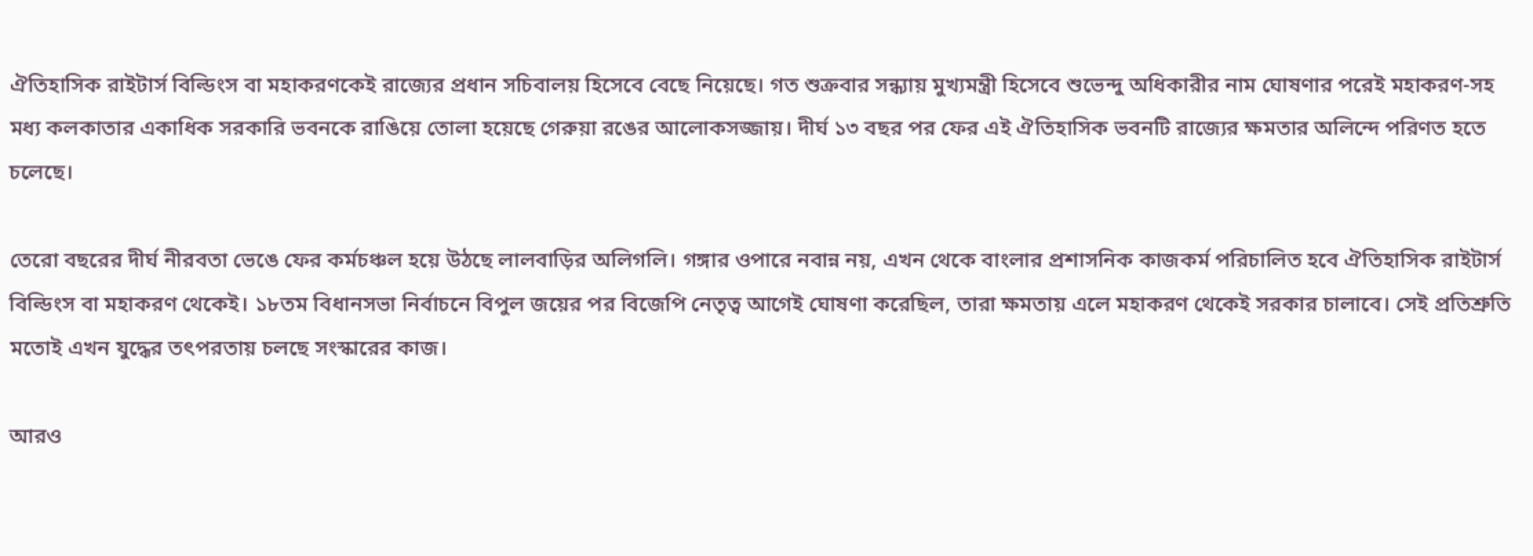ঐতিহাসিক রাইটার্স বিল্ডিংস বা মহাকরণকেই রাজ্যের প্রধান সচিবালয় হিসেবে বেছে নিয়েছে। গত শুক্রবার সন্ধ্যায় মুখ্যমন্ত্রী হিসেবে শুভেন্দু অধিকারীর নাম ঘোষণার পরেই মহাকরণ-সহ মধ্য কলকাতার একাধিক সরকারি ভবনকে রাঙিয়ে তোলা হয়েছে গেরুয়া রঙের আলোকসজ্জায়। দীর্ঘ ১৩ বছর পর ফের এই ঐতিহাসিক ভবনটি রাজ্যের ক্ষমতার অলিন্দে পরিণত হতে চলেছে।

তেরো বছরের দীর্ঘ নীরবতা ভেঙে ফের কর্মচঞ্চল হয়ে উঠছে লালবাড়ির অলিগলি। গঙ্গার ওপারে নবান্ন নয়, এখন থেকে বাংলার প্রশাসনিক কাজকর্ম পরিচালিত হবে ঐতিহাসিক রাইটার্স বিল্ডিংস বা মহাকরণ থেকেই। ১৮তম বিধানসভা নির্বাচনে বিপুল জয়ের পর বিজেপি নেতৃত্ব আগেই ঘোষণা করেছিল, তারা ক্ষমতায় এলে মহাকরণ থেকেই সরকার চালাবে। সেই প্রতিশ্রুতি মতোই এখন যুদ্ধের তৎপরতায় চলছে সংস্কারের কাজ।

আরও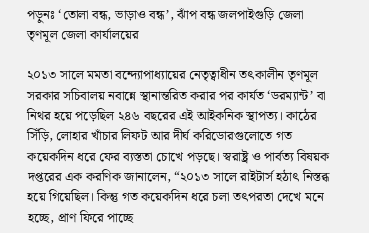পড়ুনঃ ‘তোলা বন্ধ, ভাড়াও বন্ধ’, ঝাঁপ বন্ধ জলপাইগুড়ি জেলা তৃণমূল জেলা কার্যালয়ের

২০১৩ সালে মমতা বন্দ্যোপাধ্যায়ের নেতৃত্বাধীন তৎকালীন তৃণমূল সরকার সচিবালয় নবান্নে স্থানান্তরিত করার পর কার্যত ‘ডরম্যান্ট’ বা নিথর হয়ে পড়েছিল ২৪৬ বছরের এই আইকনিক স্থাপত্য। কাঠের সিঁড়ি, লোহার খাঁচার লিফট আর দীর্ঘ করিডোরগুলোতে গত কয়েকদিন ধরে ফের ব্যস্ততা চোখে পড়ছে। স্বরাষ্ট্র ও পার্বত্য বিষয়ক দপ্তরের এক করণিক জানালেন, “২০১৩ সালে রাইটার্স হঠাৎ নিস্তব্ধ হয়ে গিয়েছিল। কিন্তু গত কয়েকদিন ধরে চলা তৎপরতা দেখে মনে হচ্ছে, প্রাণ ফিরে পাচ্ছে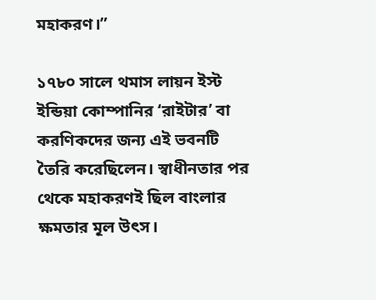মহাকরণ।”

১৭৮০ সালে থমাস লায়ন ইস্ট ইন্ডিয়া কোম্পানির ‘রাইটার’ বা করণিকদের জন্য এই ভবনটি তৈরি করেছিলেন। স্বাধীনতার পর থেকে মহাকরণই ছিল বাংলার ক্ষমতার মূল উৎস।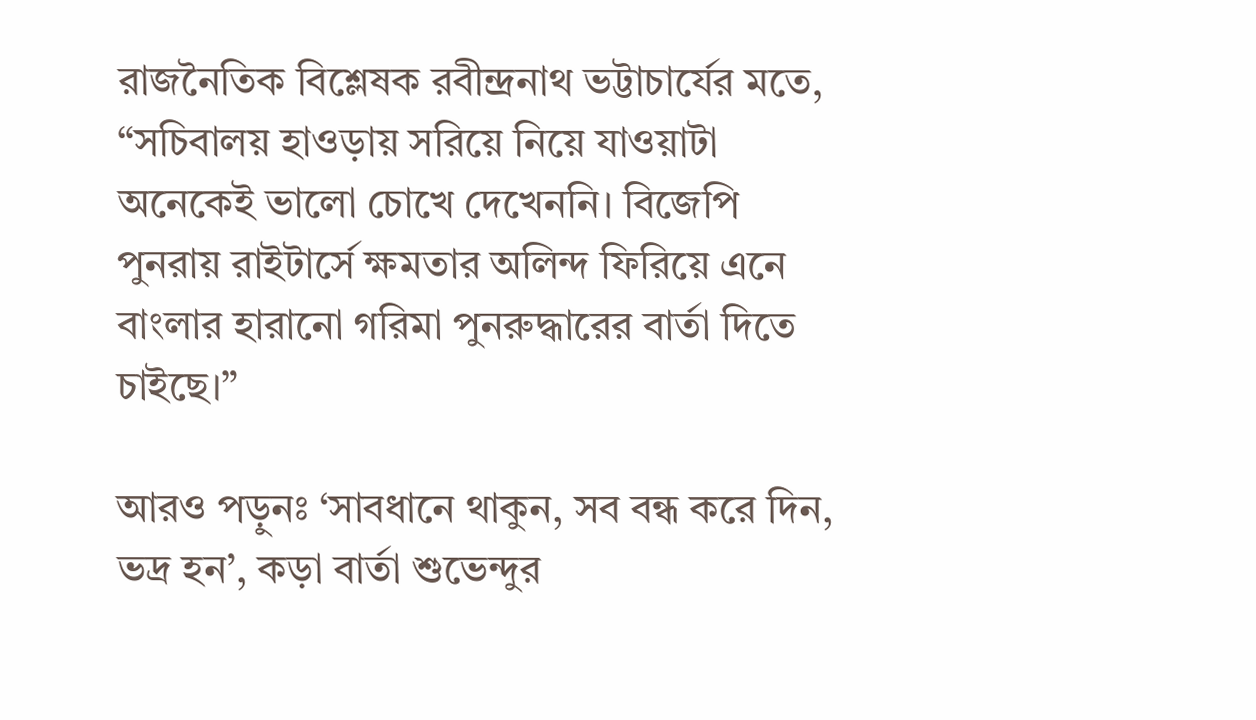রাজনৈতিক বিশ্লেষক রবীন্দ্রনাথ ভট্টাচার্যের মতে, “সচিবালয় হাওড়ায় সরিয়ে নিয়ে যাওয়াটা অনেকেই ভালো চোখে দেখেননি। বিজেপি পুনরায় রাইটার্সে ক্ষমতার অলিন্দ ফিরিয়ে এনে বাংলার হারানো গরিমা পুনরুদ্ধারের বার্তা দিতে চাইছে।”

আরও পড়ুনঃ ‘সাবধানে থাকুন, সব বন্ধ করে দিন, ভদ্র হন’, কড়া বার্তা শুভেন্দুর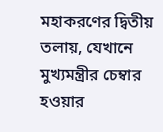মহাকরণের দ্বিতীয় তলায়, যেখানে মুখ্যমন্ত্রীর চেম্বার হওয়ার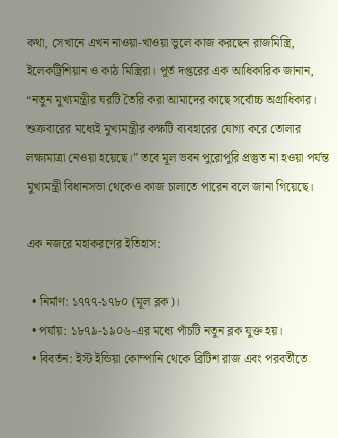কথা, সেখানে এখন নাওয়া-খাওয়া ভুলে কাজ করছেন রাজমিস্ত্রি, ইলেকট্রিশিয়ান ও কাঠ মিস্ত্রিরা। পূর্ত দপ্তরের এক আধিকারিক জানান, “নতুন মুখ্যমন্ত্রীর ঘরটি তৈরি করা আমাদের কাছে সর্বোচ্চ অগ্রাধিকার। শুক্রবারের মধ্যেই মুখ্যমন্ত্রীর কক্ষটি ব্যবহারের যোগ্য করে তোলার লক্ষ্যমাত্রা নেওয়া হয়েছে।” তবে মূল ভবন পুরোপুরি প্রস্তুত না হওয়া পর্যন্ত মুখ্যমন্ত্রী বিধানসভা থেকেও কাজ চালাতে পারেন বলে জানা গিয়েছে।

এক নজরে মহাকরণের ইতিহাস:

  • নির্মাণ: ১৭৭৭-১৭৮০ (মূল ব্লক)।
  • পর্যায়: ১৮৭৯-১৯০৬-এর মধ্যে পাঁচটি নতুন ব্লক যুক্ত হয়।
  • বিবর্তন: ইস্ট ইন্ডিয়া কোম্পানি থেকে ব্রিটিশ রাজ এবং পরবর্তীতে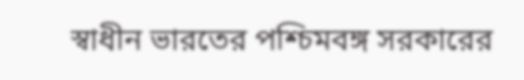স্বাধীন ভারতের পশ্চিমবঙ্গ সরকারের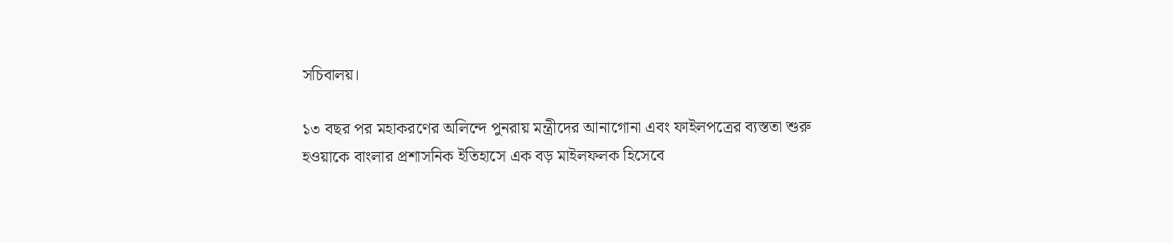সচিবালয়।

১৩ বছর পর মহাকরণের অলিন্দে পুনরায় মন্ত্রীদের আনাগোনা এবং ফাইলপত্রের ব্যস্ততা শুরু হওয়াকে বাংলার প্রশাসনিক ইতিহাসে এক বড় মাইলফলক হিসেবে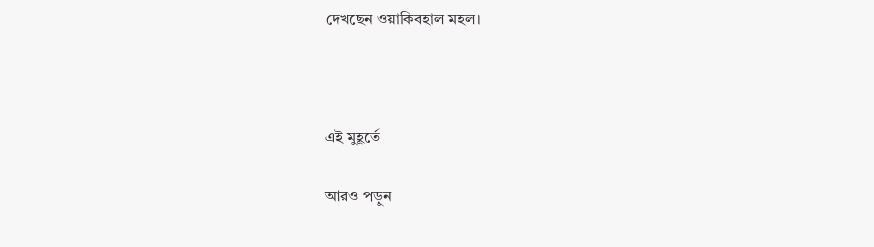দেখছেন ওয়াকিবহাল মহল।



এই মুহূর্তে

আরও পড়ুন